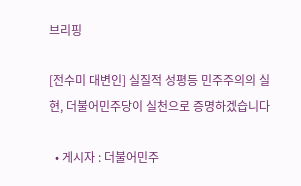브리핑

[전수미 대변인] 실질적 성평등 민주주의의 실현, 더불어민주당이 실천으로 증명하겠습니다

  • 게시자 : 더불어민주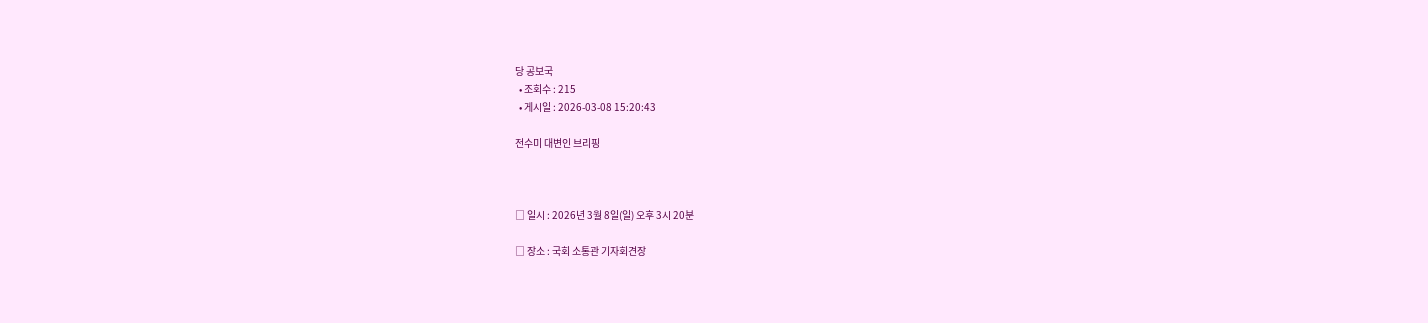당 공보국
  • 조회수 : 215
  • 게시일 : 2026-03-08 15:20:43

전수미 대변인 브리핑



□ 일시 : 2026년 3월 8일(일) 오후 3시 20분

□ 장소 : 국회 소통관 기자회견장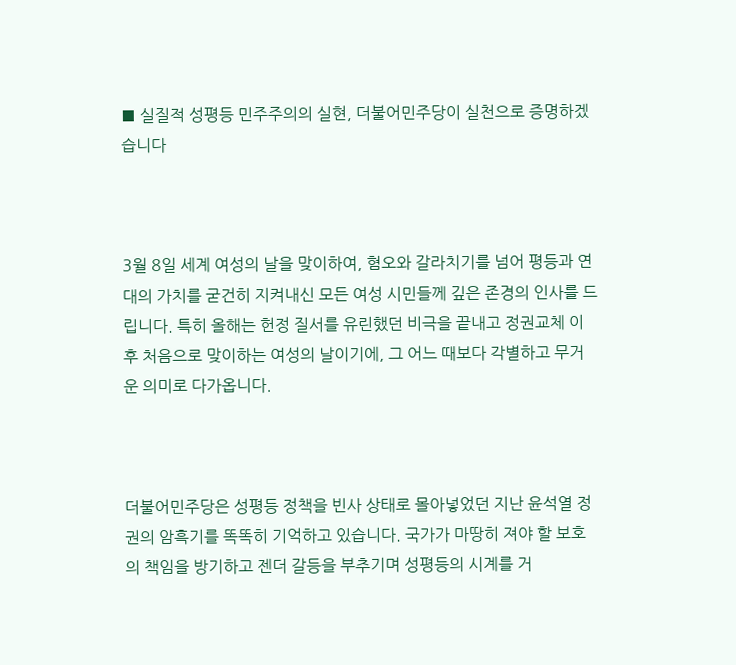■ 실질적 성평등 민주주의의 실현, 더불어민주당이 실천으로 증명하겠습니다



3월 8일 세계 여성의 날을 맞이하여, 혐오와 갈라치기를 넘어 평등과 연대의 가치를 굳건히 지켜내신 모든 여성 시민들께 깊은 존경의 인사를 드립니다. 특히 올해는 헌정 질서를 유린했던 비극을 끝내고 정권교체 이후 처음으로 맞이하는 여성의 날이기에, 그 어느 때보다 각별하고 무거운 의미로 다가옵니다.



더불어민주당은 성평등 정책을 빈사 상태로 몰아넣었던 지난 윤석열 정권의 암흑기를 똑똑히 기억하고 있습니다. 국가가 마땅히 져야 할 보호의 책임을 방기하고 젠더 갈등을 부추기며 성평등의 시계를 거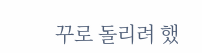꾸로 돌리려 했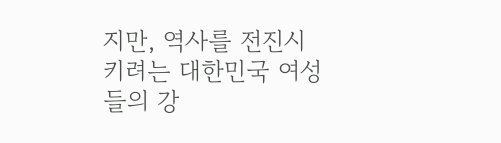지만, 역사를 전진시키려는 대한민국 여성들의 강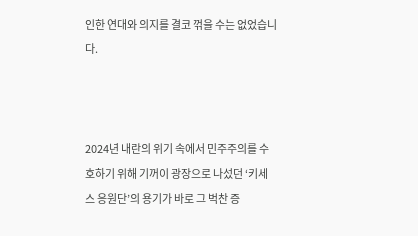인한 연대와 의지를 결코 꺾을 수는 없었습니다.



2024년 내란의 위기 속에서 민주주의를 수호하기 위해 기꺼이 광장으로 나섰던 ‘키세스 응원단’의 용기가 바로 그 벅찬 증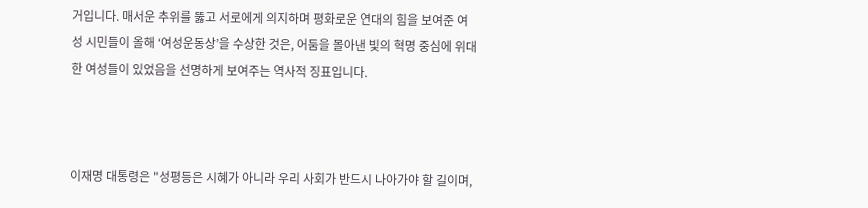거입니다. 매서운 추위를 뚫고 서로에게 의지하며 평화로운 연대의 힘을 보여준 여성 시민들이 올해 ‘여성운동상’을 수상한 것은, 어둠을 몰아낸 빛의 혁명 중심에 위대한 여성들이 있었음을 선명하게 보여주는 역사적 징표입니다.



이재명 대통령은 "성평등은 시혜가 아니라 우리 사회가 반드시 나아가야 할 길이며,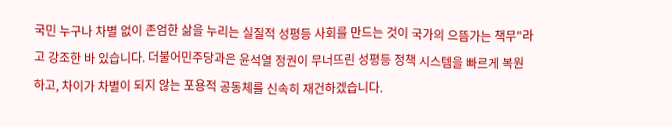국민 누구나 차별 없이 존엄한 삶을 누리는 실질적 성평등 사회를 만드는 것이 국가의 으뜸가는 책무"라고 강조한 바 있습니다. 더불어민주당과은 윤석열 정권이 무너뜨린 성평등 정책 시스템을 빠르게 복원하고, 차이가 차별이 되지 않는 포용적 공동체를 신속히 재건하겠습니다.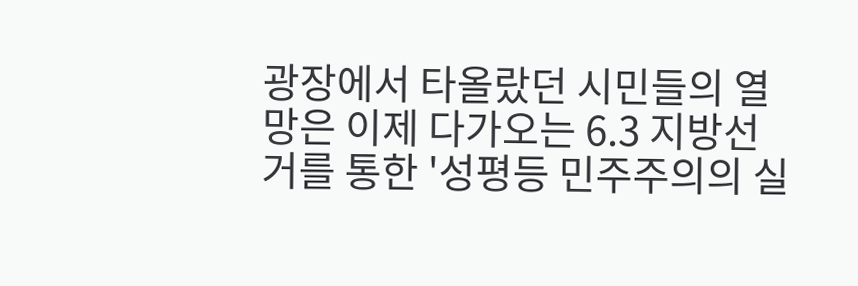광장에서 타올랐던 시민들의 열망은 이제 다가오는 6.3 지방선거를 통한 '성평등 민주주의의 실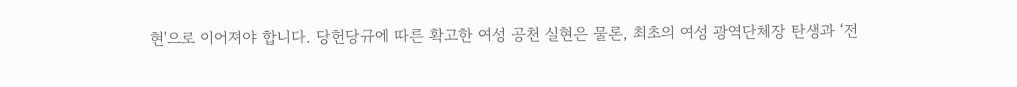현'으로 이어져야 합니다. 당헌당규에 따른 확고한 여성 공천 실현은 물론, 최초의 여성 광역단체장 탄생과 ‘전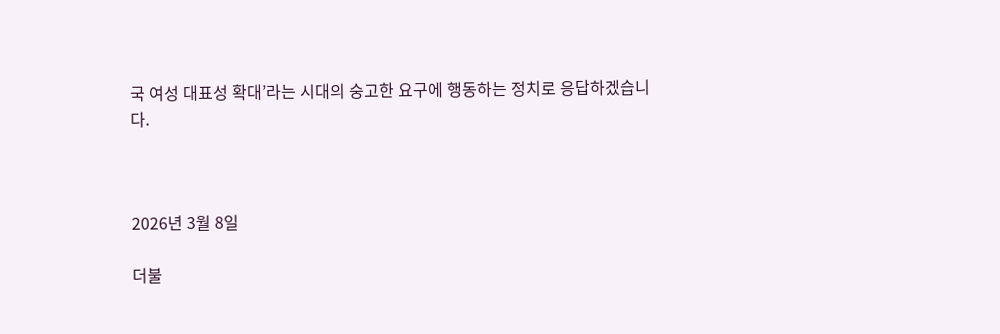국 여성 대표성 확대’라는 시대의 숭고한 요구에 행동하는 정치로 응답하겠습니다.



2026년 3월 8일

더불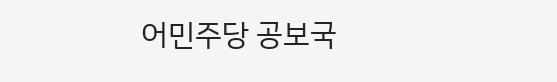어민주당 공보국